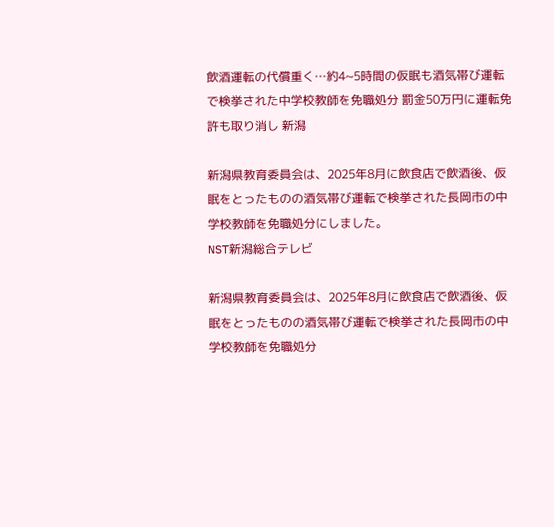飲酒運転の代償重く…約4~5時間の仮眠も酒気帯び運転で検挙された中学校教師を免職処分 罰金50万円に運転免許も取り消し 新潟

新潟県教育委員会は、2025年8月に飲食店で飲酒後、仮眠をとったものの酒気帯び運転で検挙された長岡市の中学校教師を免職処分にしました。
NST新潟総合テレビ

新潟県教育委員会は、2025年8月に飲食店で飲酒後、仮眠をとったものの酒気帯び運転で検挙された長岡市の中学校教師を免職処分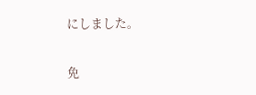にしました。

免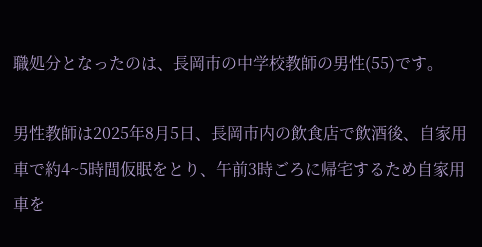職処分となったのは、長岡市の中学校教師の男性(55)です。

男性教師は2025年8月5日、長岡市内の飲食店で飲酒後、自家用車で約4~5時間仮眠をとり、午前3時ごろに帰宅するため自家用車を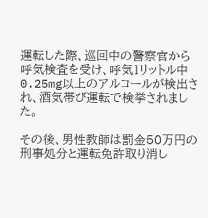運転した際、巡回中の警察官から呼気検査を受け、呼気1リットル中0.25mg以上のアルコールが検出され、酒気帯び運転で検挙されました。

その後、男性教師は罰金50万円の刑事処分と運転免許取り消し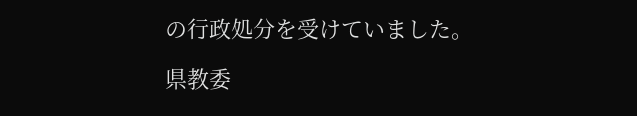の行政処分を受けていました。

県教委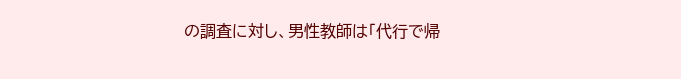の調査に対し、男性教師は「代行で帰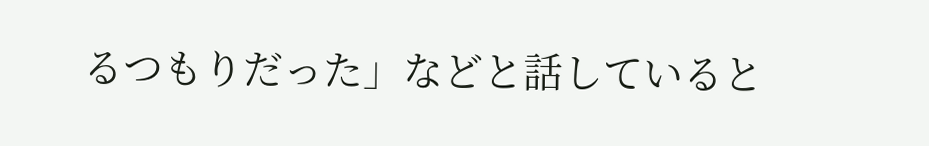るつもりだった」などと話していると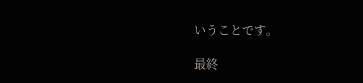いうことです。

最終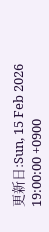更新日:Sun, 15 Feb 2026 19:00:00 +0900